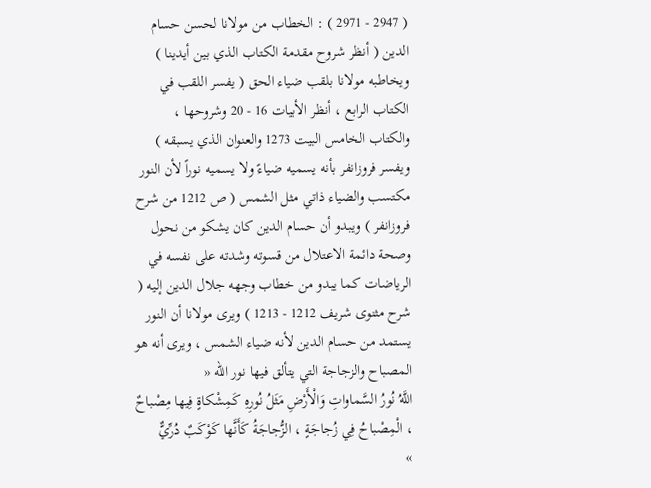( 2947 - 2971 ) : الخطاب من مولانا لحسن حسام الدين ( أنظر شروح مقدمة الكتاب الذي بين أيدينا ) ويخاطبه مولانا بلقب ضياء الحق ( يفسر اللقب في الكتاب الرابع ، أنظر الأبيات 16 - 20 وشروحها ، والكتاب الخامس البيت 1273 والعنوان الذي يسبقه ) ويفسر فروزانفر بأنه يسميه ضياءً ولا يسميه نوراً لأن النور مكتسب والضياء ذاتي مثل الشمس ( ص 1212 من شرح فروزانفر ) ويبدو أن حسام الدين كان يشكو من نحول وصحة دائمة الاعتلال من قسوته وشدته على نفسه في الرياضات كما يبدو من خطاب وجهه جلال الدين إليه ( شرح مثنوى شريف 1212 - 1213 ) ويرى مولانا أن النور يستمد من حسام الدين لأنه ضياء الشمس ، ويرى أنه هو المصباح والزجاجة التي يتألق فيها نور الله «
اللَّهُ نُورُ السَّماواتِ وَالْأَرْضِ مَثَلُ نُورِهِ كَمِشْكاةٍ فِيها مِصْباحٌ ، الْمِصْباحُ فِي زُجاجَةٍ ، الزُّجاجَةُ كَأَنَّها كَوْكَبٌ دُرِّيٌّ
»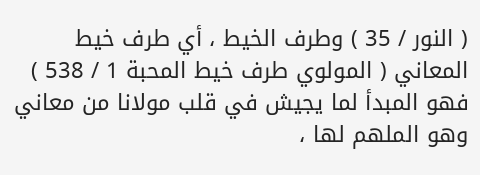( النور / 35 ) وطرف الخيط ، أي طرف خيط المعاني ( المولوي طرف خيط المحبة 1 / 538 ) فهو المبدأ لما يجيش في قلب مولانا من معاني وهو الملهم لها ،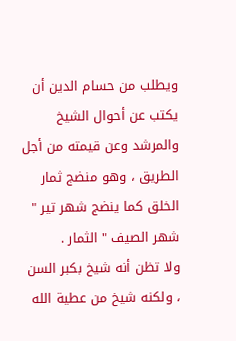ويطلب من حسام الدين أن يكتب عن أحوال الشيخ والمرشد وعن قيمته من أجل الطريق ، وهو منضج ثمار الخلق كما ينضج شهر تير " شهر الصيف " الثمار .
ولا تظن أنه شيخ بكبر السن ، ولكنه شيخ من عطية الله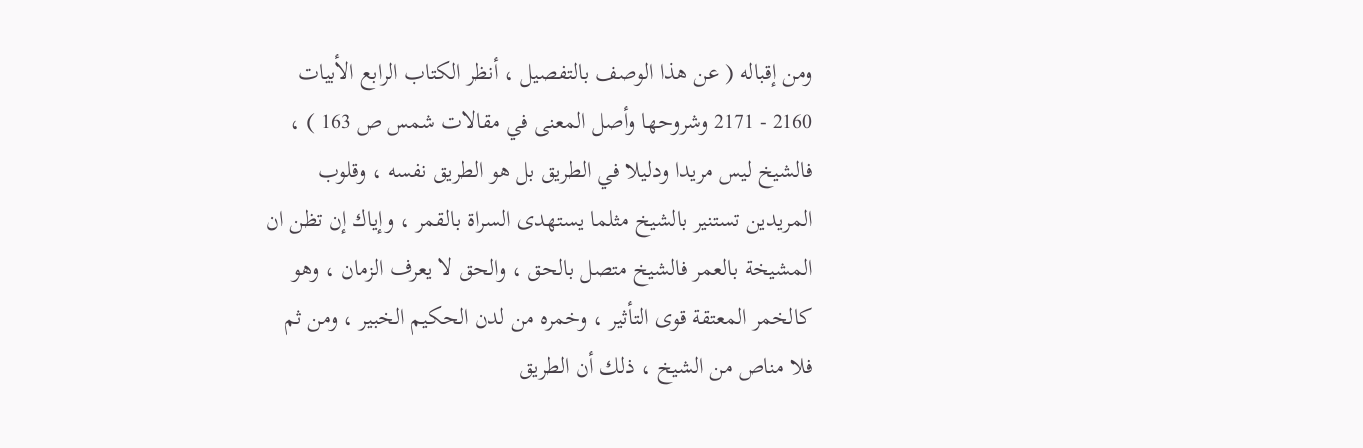ومن إقباله ( عن هذا الوصف بالتفصيل ، أنظر الكتاب الرابع الأبيات 2160 - 2171 وشروحها وأصل المعنى في مقالات شمس ص 163 ) ، فالشيخ ليس مريدا ودليلا في الطريق بل هو الطريق نفسه ، وقلوب المريدين تستنير بالشيخ مثلما يستهدى السراة بالقمر ، وإياك إن تظن ان المشيخة بالعمر فالشيخ متصل بالحق ، والحق لا يعرف الزمان ، وهو كالخمر المعتقة قوى التأثير ، وخمره من لدن الحكيم الخبير ، ومن ثم فلا مناص من الشيخ ، ذلك أن الطريق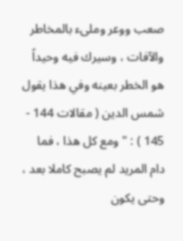صعب ووعر وملىء بالمخاطر والآفات ، وسيرك فيه وحيداً هو الخطر بعينه وفي هذا يقول شمس الدين ( مقالات 144 - 145 ) : " ومع كل هذا ، فما دام المريد لم يصبح كاملا بعد ، وحتى يكون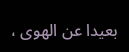بعيدا عن الهوى ،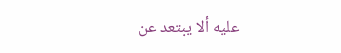عليه ألا يبتعد عن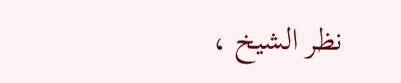نظر الشيخ ،